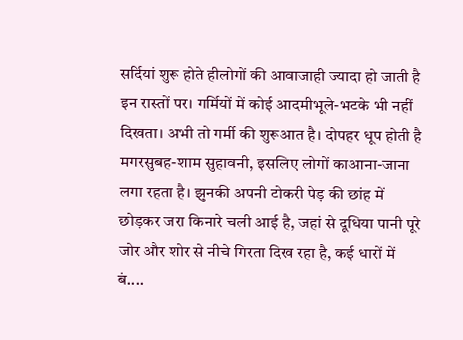सर्दियां शुरू होते हीलोगों की आवाजाही ज्यादा हो जाती है इन रास्तों पर। गर्मियों में कोई आदमीभूले-भटके भी नहीं दिखता। अभी तो गर्मी की शुरूआत है। दोपहर धूप होती है मगरसुबह-शाम सुहावनी, इसलिए लोगों काआना-जाना लगा रहता है। झुनकी अपनी टोकरी पेड़ की छांह में छोड़कर जरा किनारे चली आई है, जहां से दूधिया पानी पूरे जोर और शोर से नीचे गिरता दिख रहा है, कई धारों में बं....